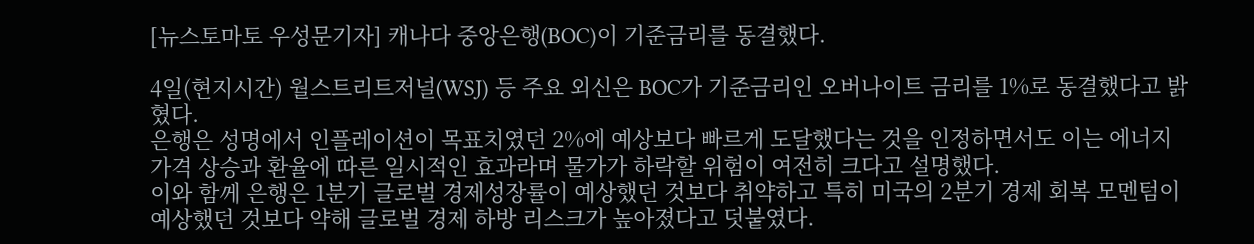[뉴스토마토 우성문기자] 캐나다 중앙은행(BOC)이 기준금리를 동결했다.

4일(현지시간) 월스트리트저널(WSJ) 등 주요 외신은 BOC가 기준금리인 오버나이트 금리를 1%로 동결했다고 밝혔다.
은행은 성명에서 인플레이션이 목표치였던 2%에 예상보다 빠르게 도달했다는 것을 인정하면서도 이는 에너지 가격 상승과 환율에 따른 일시적인 효과라며 물가가 하락할 위험이 여전히 크다고 설명했다.
이와 함께 은행은 1분기 글로벌 경제성장률이 예상했던 것보다 취약하고 특히 미국의 2분기 경제 회복 모멘텀이 예상했던 것보다 약해 글로벌 경제 하방 리스크가 높아졌다고 덧붙였다.